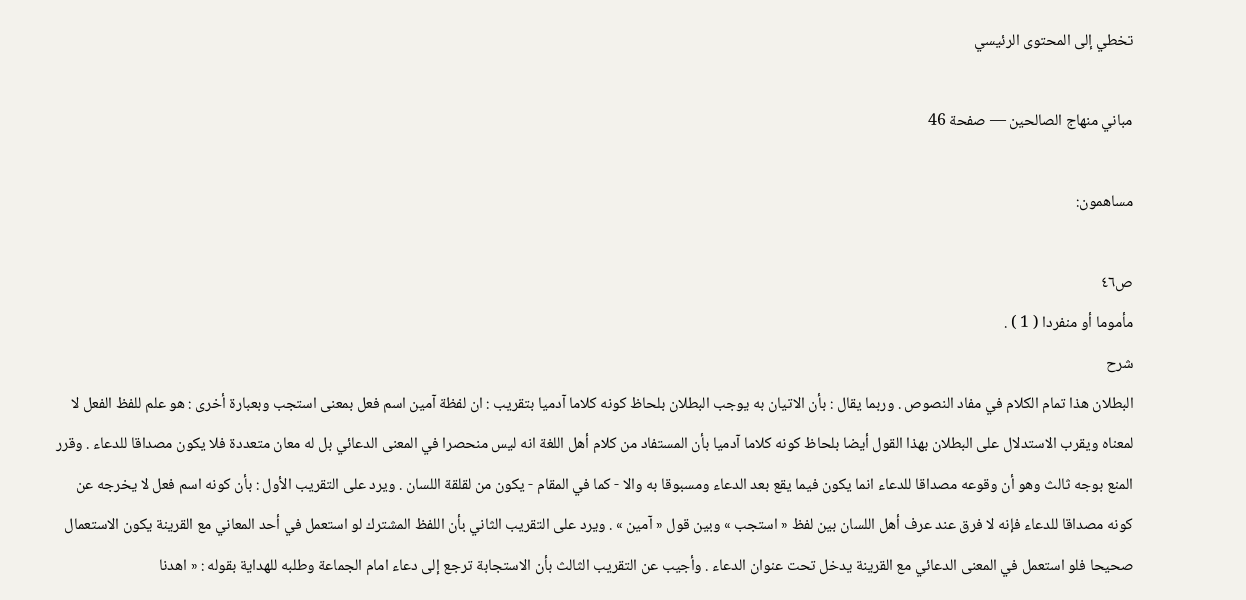تخطي إلى المحتوى الرئيسي

مباني منهاج الصالحين — صفحة 46

مساهمون:

ص٤٦
مأموما أو منفردا ( 1 ) .
شرح
البطلان هذا تمام الكلام في مفاد النصوص . وربما يقال : بأن الاتيان به يوجب البطلان بلحاظ كونه كلاما آدميا بتقريب : ان لفظة آمين اسم فعل بمعنى استجب وبعبارة أخرى : هو علم للفظ الفعل لا لمعناه ويقرب الاستدلال على البطلان بهذا القول أيضا بلحاظ كونه كلاما آدميا بأن المستفاد من كلام أهل اللغة انه ليس منحصرا في المعنى الدعائي بل له معان متعددة فلا يكون مصداقا للدعاء . وقرر المنع بوجه ثالث وهو أن وقوعه مصداقا للدعاء انما يكون فيما يقع بعد الدعاء ومسبوقا به والا - كما في المقام - يكون من لقلقة اللسان . ويرد على التقريب الأول : بأن كونه اسم فعل لا يخرجه عن كونه مصداقا للدعاء فإنه لا فرق عند عرف أهل اللسان بين لفظ « استجب » وبين قول « آمين » . ويرد على التقريب الثاني بأن اللفظ المشترك لو استعمل في أحد المعاني مع القرينة يكون الاستعمال صحيحا فلو استعمل في المعنى الدعائي مع القرينة يدخل تحت عنوان الدعاء . وأجيب عن التقريب الثالث بأن الاستجابة ترجع إلى دعاء امام الجماعة وطلبه للهداية بقوله : « اهدنا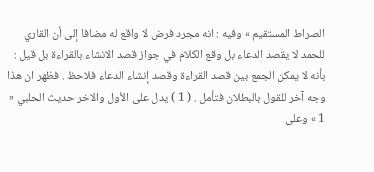الصراط المستقيم » وفيه : انه مجرد فرض لا واقع له مضافا إلى أن القاري للحمد لا يقصد الدعاء بل وقع الكلام في جواز قصد الانشاء بالقراءة بل قيل : بأنه لا يمكن الجمع بين قصد القراءة وقصد إنشاء الدعاء فلاحظ . فظهر ان هذا وجه آخر للقول بالبطلان فتأمل . ( 1 ) يدل على الأول والاخر حديث الحلبي « 1 » وعلى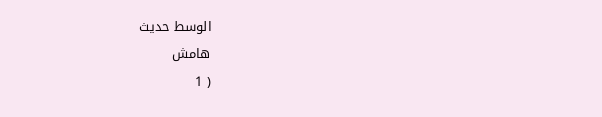الوسط حديث
هامش
( 1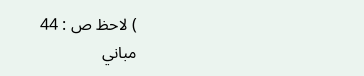) لاحظ ص : 44
مباني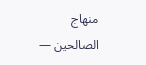منهاج الصالحين —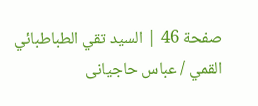صفحة 46 | السيد تقي الطباطبائي القمي / عباس حاجيانى